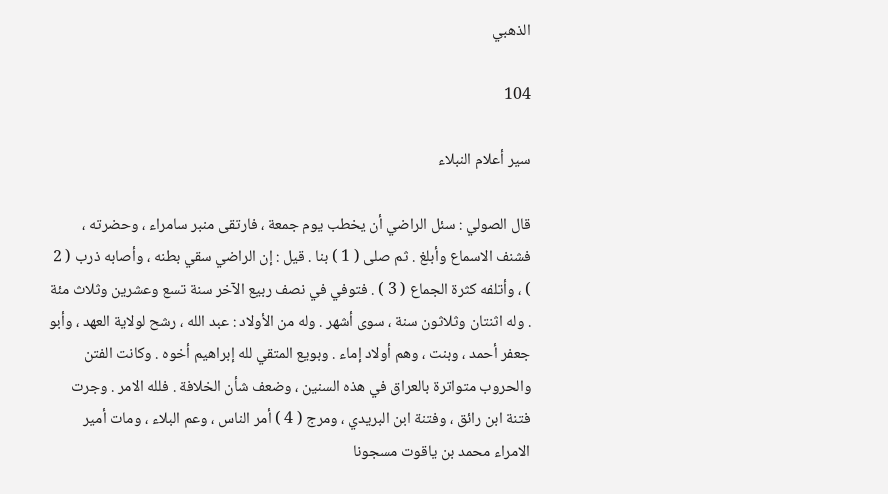الذهبي

104

سير أعلام النبلاء

قال الصولي : سئل الراضي أن يخطب يوم جمعة ، فارتقى منبر سامراء ، وحضرته ، فشنف الاسماع وأبلغ . ثم صلى ( 1 ) بنا . قيل : إن الراضي سقي بطنه ، وأصابه ذرب ( 2 ) ، وأتلفه كثرة الجماع ( 3 ) . فتوفي في نصف ربيع الآخر سنة تسع وعشرين وثلاث مئة . وله اثنتان وثلاثون سنة ، سوى أشهر . وله من الأولاد : عبد الله ، رشح لولاية العهد ، وأبو جعفر أحمد ، وبنت ، وهم أولاد إماء . وبويع المتقي لله إبراهيم أخوه . وكانت الفتن والحروب متواترة بالعراق في هذه السنين ، وضعف شأن الخلافة . فلله الامر . وجرت فتنة ابن رائق ، وفتنة ابن البريدي ، ومرج ( 4 ) أمر الناس ، وعم البلاء ، ومات أمير الامراء محمد بن ياقوت مسجونا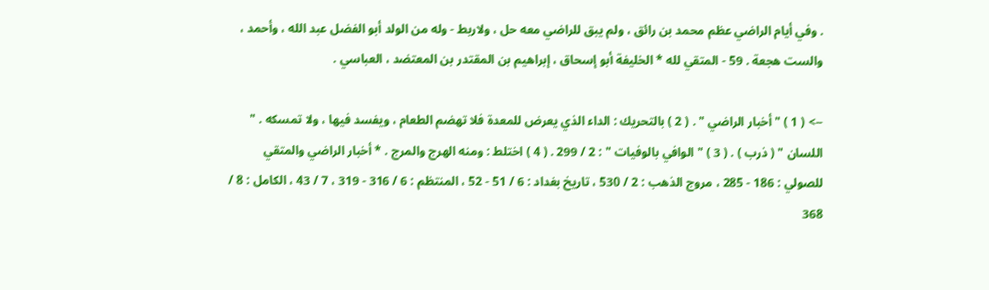. وفي أيام الراضي عظم محمد بن رائق ، ولم يبق للراضي معه حل ، ولاربط - وله من الولد أبو الفضل عبد الله ، وأحمد ، والست هجعة . 59 - المتقي لله * الخليفة أبو إسحاق ، إبراهيم بن المقتدر بن المعتضد ، العباسي .

--> ( 1 ) " أخبار الراضي " . ( 2 ) بالتحريك : الداء الذي يعرض للمعدة فلا تهضم الطعام ، ويفسد فيها ، ولا تمسكه . " اللسان " ( ذرب ) . ( 3 ) " الوافي بالوفيات " : 2 / 299 . ( 4 ) اختلط : ومنه الهرج والمرج . * أخبار الراضي والمتقي للصولي : 186 - 285 ، مروج الذهب : 2 / 530 ، تاريخ بغداد : 6 / 51 - 52 ، المنتظم : 6 / 316 - 319 ، 7 / 43 ، الكامل : 8 / 368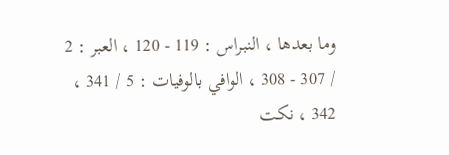وما بعدها ، النبراس : 119 - 120 ، العبر : 2 / 307 - 308 ، الوافي بالوفيات : 5 / 341 ، 342 ، نكت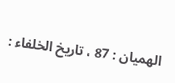الهميان : 87 ، تاريخ الخلفاء :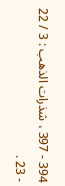394 - 397 ، شذرات الذهب : 3 / 22 - 23 .